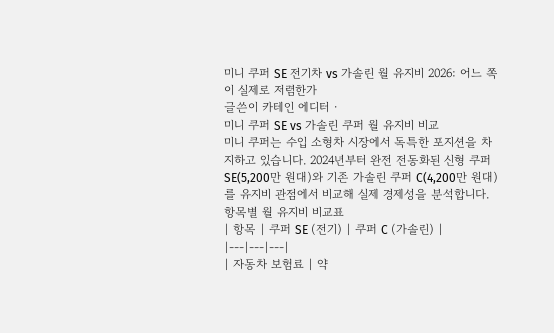미니 쿠퍼 SE 전기차 vs 가솔린 월 유지비 2026: 어느 쪽이 실제로 저렴한가
글쓴이 카테인 에디터 ·
미니 쿠퍼 SE vs 가솔린 쿠퍼 월 유지비 비교
미니 쿠퍼는 수입 소형차 시장에서 독특한 포지션을 차지하고 있습니다. 2024년부터 완전 전동화된 신형 쿠퍼 SE(5,200만 원대)와 기존 가솔린 쿠퍼 C(4,200만 원대)를 유지비 관점에서 비교해 실제 경제성을 분석합니다.
항목별 월 유지비 비교표
| 항목 | 쿠퍼 SE (전기) | 쿠퍼 C (가솔린) |
|---|---|---|
| 자동차 보험료 | 약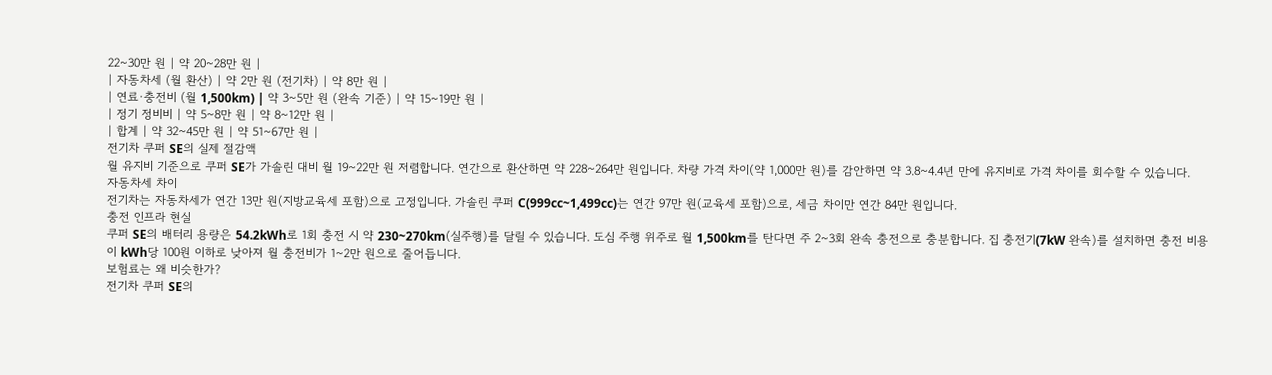22~30만 원 | 약 20~28만 원 |
| 자동차세 (월 환산) | 약 2만 원 (전기차) | 약 8만 원 |
| 연료·충전비 (월 1,500km) | 약 3~5만 원 (완속 기준) | 약 15~19만 원 |
| 정기 정비비 | 약 5~8만 원 | 약 8~12만 원 |
| 합계 | 약 32~45만 원 | 약 51~67만 원 |
전기차 쿠퍼 SE의 실제 절감액
월 유지비 기준으로 쿠퍼 SE가 가솔린 대비 월 19~22만 원 저렴합니다. 연간으로 환산하면 약 228~264만 원입니다. 차량 가격 차이(약 1,000만 원)를 감안하면 약 3.8~4.4년 만에 유지비로 가격 차이를 회수할 수 있습니다.
자동차세 차이
전기차는 자동차세가 연간 13만 원(지방교육세 포함)으로 고정입니다. 가솔린 쿠퍼 C(999cc~1,499cc)는 연간 97만 원(교육세 포함)으로, 세금 차이만 연간 84만 원입니다.
충전 인프라 현실
쿠퍼 SE의 배터리 용량은 54.2kWh로 1회 충전 시 약 230~270km(실주행)를 달릴 수 있습니다. 도심 주행 위주로 월 1,500km를 탄다면 주 2~3회 완속 충전으로 충분합니다. 집 충전기(7kW 완속)를 설치하면 충전 비용이 kWh당 100원 이하로 낮아져 월 충전비가 1~2만 원으로 줄어듭니다.
보험료는 왜 비슷한가?
전기차 쿠퍼 SE의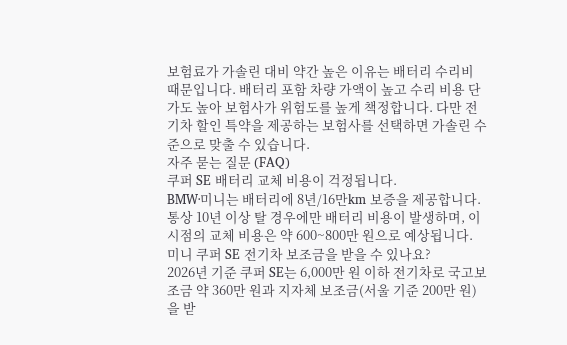보험료가 가솔린 대비 약간 높은 이유는 배터리 수리비 때문입니다. 배터리 포함 차량 가액이 높고 수리 비용 단가도 높아 보험사가 위험도를 높게 책정합니다. 다만 전기차 할인 특약을 제공하는 보험사를 선택하면 가솔린 수준으로 맞출 수 있습니다.
자주 묻는 질문 (FAQ)
쿠퍼 SE 배터리 교체 비용이 걱정됩니다.
BMW·미니는 배터리에 8년/16만km 보증을 제공합니다. 통상 10년 이상 탈 경우에만 배터리 비용이 발생하며, 이 시점의 교체 비용은 약 600~800만 원으로 예상됩니다.
미니 쿠퍼 SE 전기차 보조금을 받을 수 있나요?
2026년 기준 쿠퍼 SE는 6,000만 원 이하 전기차로 국고보조금 약 360만 원과 지자체 보조금(서울 기준 200만 원)을 받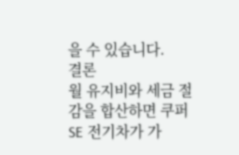을 수 있습니다.
결론
월 유지비와 세금 절감을 합산하면 쿠퍼 SE 전기차가 가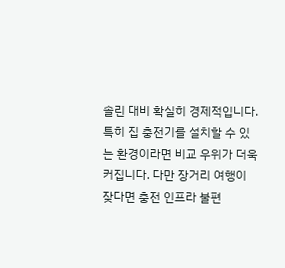솔린 대비 확실히 경제적입니다. 특히 집 충전기를 설치할 수 있는 환경이라면 비교 우위가 더욱 커집니다. 다만 장거리 여행이 잦다면 충전 인프라 불편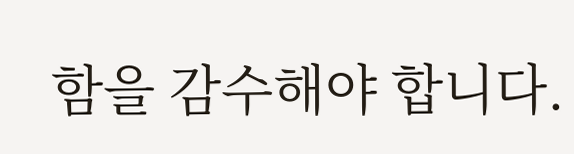함을 감수해야 합니다.